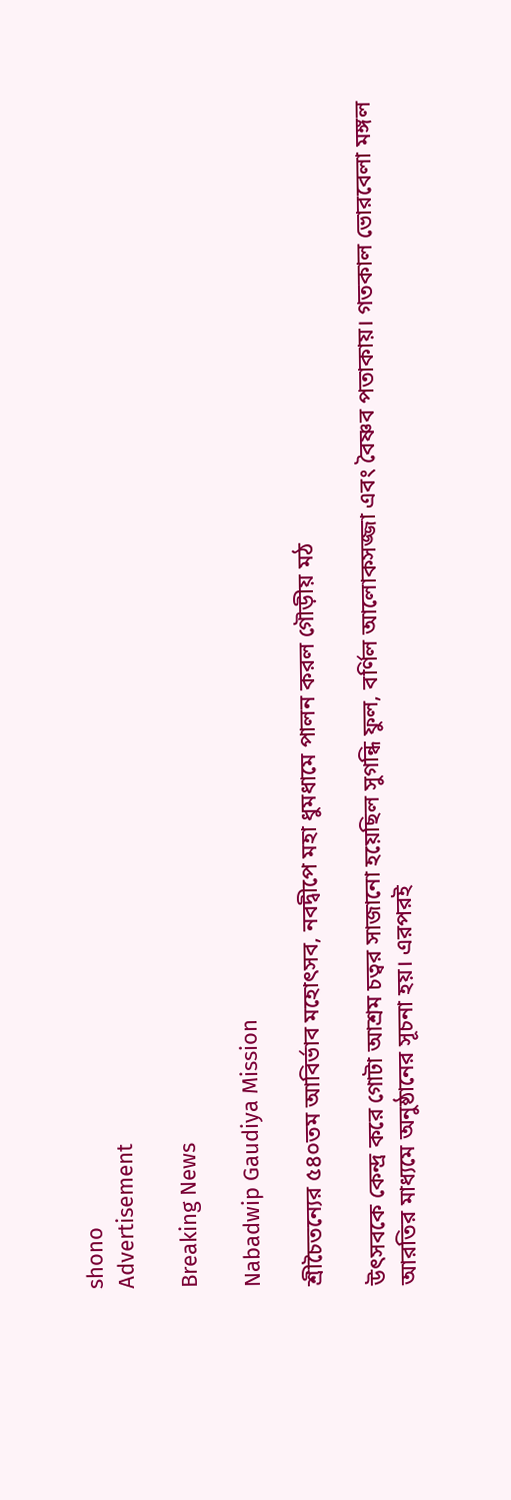shono
Advertisement

Breaking News

Nabadwip Gaudiya Mission

শ্রীচৈতন্যের ৫৪০তম আবির্ভাব মহোৎসব, নবদ্বীপে মহা ধুমধামে পালন করল গৌড়ীয় মঠ

উৎসবকে কেন্দ্র করে গোটা আশ্রম চত্বর সাজানো হয়েছিল সুগন্ধি ফুল, বর্ণিল আলোকসজ্জা এবং বৈষ্ণব পতাকায়। গতকাল ভোরবেলা মঙ্গল আরতির মাধ্যমে অনুষ্ঠানের সূচনা হয়। এরপরই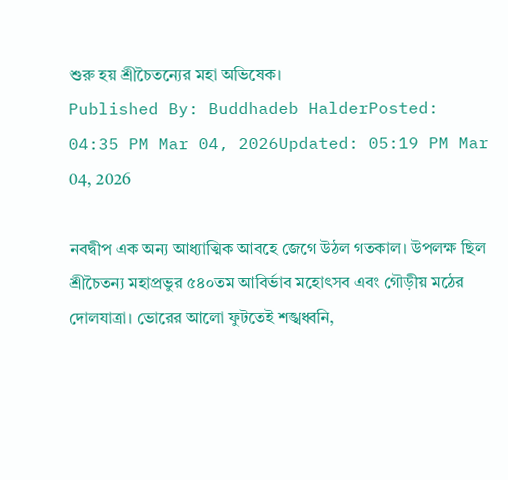শুরু হয় শ্রীচৈতন্যের মহা অভিষেক।
Published By: Buddhadeb HalderPosted: 04:35 PM Mar 04, 2026Updated: 05:19 PM Mar 04, 2026

নবদ্বীপ এক অন্য আধ্যাত্মিক আবহে জেগে উঠল গতকাল। উপলক্ষ ছিল শ্রীচৈতন্য মহাপ্রভুর ৫৪০তম আবির্ভাব মহোৎসব এবং গৌড়ীয় মঠের দোলযাত্রা। ভোরের আলো ফুটতেই শঙ্খধ্বনি,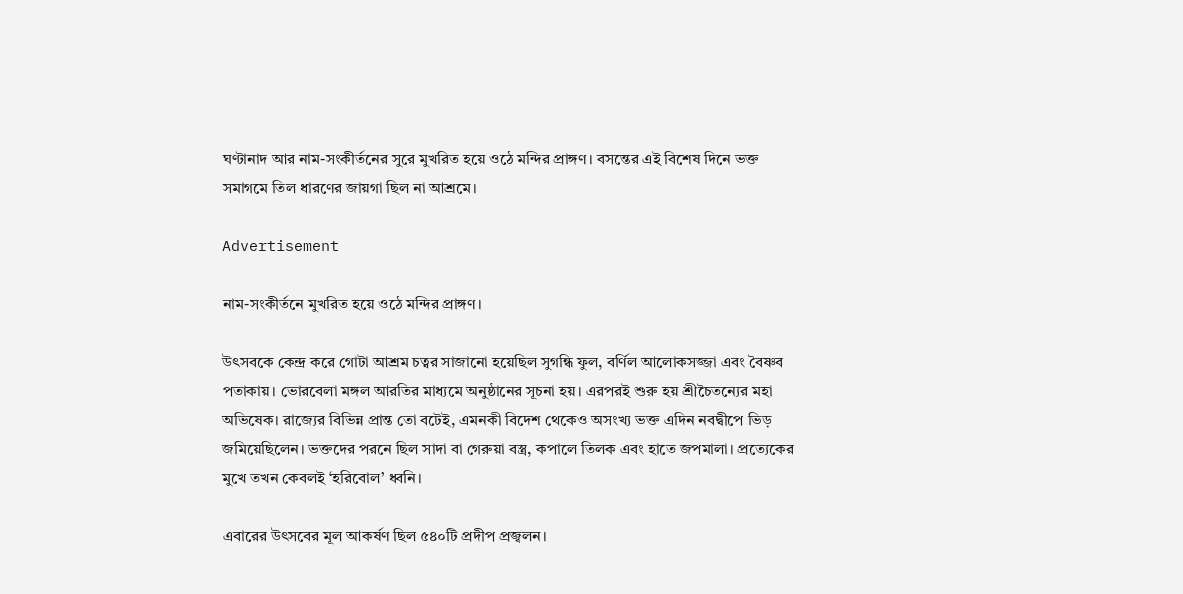ঘণ্টানাদ আর নাম-সংকীর্তনের সুরে মুখরিত হয়ে ওঠে মন্দির প্রাঙ্গণ। বসন্তের এই বিশেষ দিনে ভক্ত সমাগমে তিল ধারণের জায়গা ছিল না আশ্রমে।

Advertisement

নাম-সংকীর্তনে মুখরিত হয়ে ওঠে মন্দির প্রাঙ্গণ।

উৎসবকে কেন্দ্র করে গোটা আশ্রম চত্বর সাজানো হয়েছিল সুগন্ধি ফুল, বর্ণিল আলোকসজ্জা এবং বৈষ্ণব পতাকায়। ভোরবেলা মঙ্গল আরতির মাধ্যমে অনুষ্ঠানের সূচনা হয়। এরপরই শুরু হয় শ্রীচৈতন্যের মহা অভিষেক। রাজ্যের বিভিন্ন প্রান্ত তো বটেই, এমনকী বিদেশ থেকেও অসংখ্য ভক্ত এদিন নবদ্বীপে ভিড় জমিয়েছিলেন। ভক্তদের পরনে ছিল সাদা বা গেরুয়া বস্ত্র, কপালে তিলক এবং হাতে জপমালা। প্রত্যেকের মুখে তখন কেবলই ‘হরিবোল’ ধ্বনি।

এবারের উৎসবের মূল আকর্ষণ ছিল ৫৪০টি প্রদীপ প্রজ্বলন।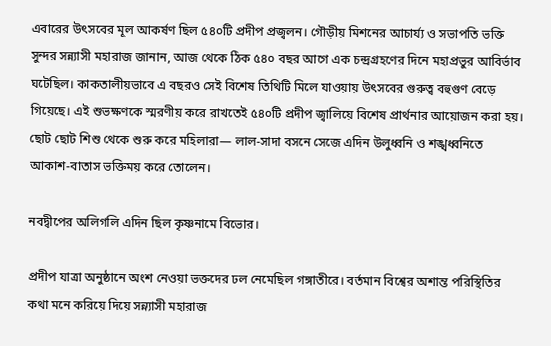এবারের উৎসবের মূল আকর্ষণ ছিল ৫৪০টি প্রদীপ প্রজ্বলন। গৌড়ীয় মিশনের আচার্য্য ও সভাপতি ভক্তি সুন্দর সন্ন্যাসী মহারাজ জানান, আজ থেকে ঠিক ৫৪০ বছর আগে এক চন্দ্রগ্রহণের দিনে মহাপ্রভুর আবির্ভাব ঘটেছিল। কাকতালীয়ভাবে এ বছরও সেই বিশেষ তিথিটি মিলে যাওয়ায় উৎসবের গুরুত্ব বহুগুণ বেড়ে গিয়েছে। এই শুভক্ষণকে স্মরণীয় করে রাখতেই ৫৪০টি প্রদীপ জ্বালিয়ে বিশেষ প্রার্থনার আয়োজন করা হয়। ছোট ছোট শিশু থেকে শুরু করে মহিলারা— লাল-সাদা বসনে সেজে এদিন উলুধ্বনি ও শঙ্খধ্বনিতে আকাশ-বাতাস ভক্তিময় করে তোলেন।

নবদ্বীপের অলিগলি এদিন ছিল কৃষ্ণনামে বিভোর।

প্রদীপ যাত্রা অনুষ্ঠানে অংশ নেওয়া ভক্তদের ঢল নেমেছিল গঙ্গাতীরে। বর্তমান বিশ্বের অশান্ত পরিস্থিতির কথা মনে করিয়ে দিয়ে সন্ন্যাসী মহারাজ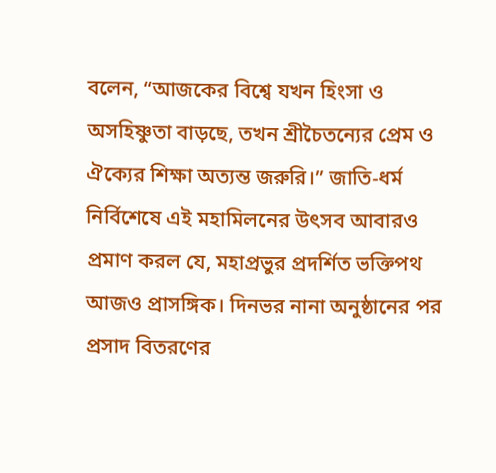বলেন, “আজকের বিশ্বে যখন হিংসা ও অসহিষ্ণুতা বাড়ছে, তখন শ্রীচৈতন্যের প্রেম ও ঐক্যের শিক্ষা অত্যন্ত জরুরি।” জাতি-ধর্ম নির্বিশেষে এই মহামিলনের উৎসব আবারও প্রমাণ করল যে, মহাপ্রভুর প্রদর্শিত ভক্তিপথ আজও প্রাসঙ্গিক। দিনভর নানা অনুষ্ঠানের পর প্রসাদ বিতরণের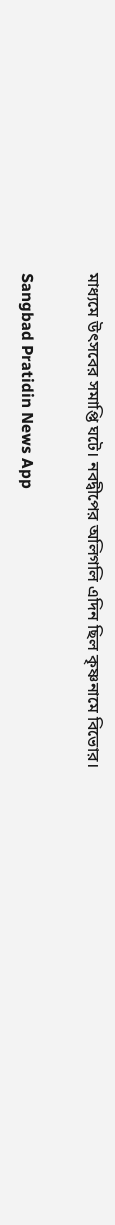মাধ্যমে উৎসবের সমাপ্তি ঘটে। নবদ্বীপের অলিগলি এদিন ছিল কৃষ্ণনামে বিভোর।

Sangbad Pratidin News App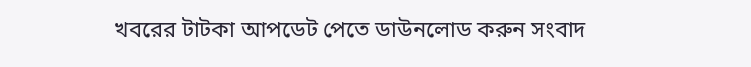খবরের টাটকা আপডেট পেতে ডাউনলোড করুন সংবাদ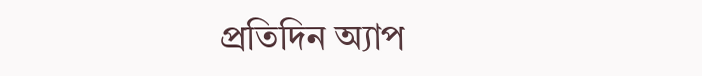প্রতিদিন অ্যাপ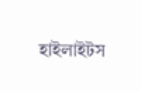হাইলাইটস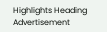Highlights Heading
Advertisement